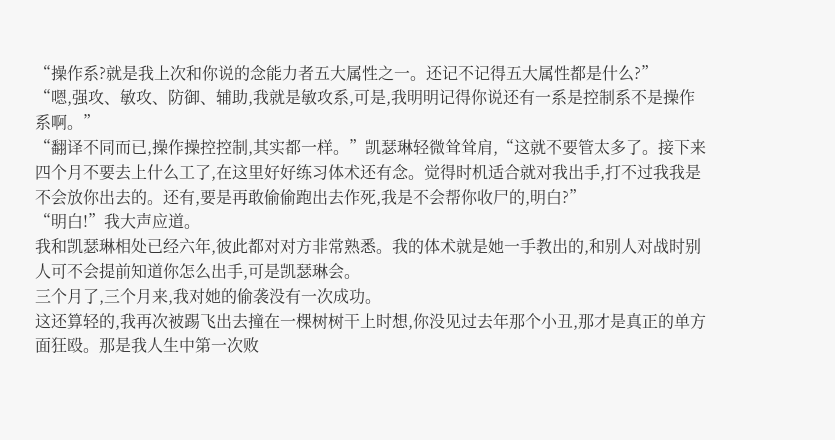“操作系?就是我上次和你说的念能力者五大属性之一。还记不记得五大属性都是什么?”
“嗯,强攻、敏攻、防御、辅助,我就是敏攻系,可是,我明明记得你说还有一系是控制系不是操作系啊。”
“翻译不同而已,操作操控控制,其实都一样。”凯瑟琳轻微耸耸肩,“这就不要管太多了。接下来四个月不要去上什么工了,在这里好好练习体术还有念。觉得时机适合就对我出手,打不过我我是不会放你出去的。还有,要是再敢偷偷跑出去作死,我是不会帮你收尸的,明白?”
“明白!”我大声应道。
我和凯瑟琳相处已经六年,彼此都对对方非常熟悉。我的体术就是她一手教出的,和别人对战时别人可不会提前知道你怎么出手,可是凯瑟琳会。
三个月了,三个月来,我对她的偷袭没有一次成功。
这还算轻的,我再次被踢飞出去撞在一棵树树干上时想,你没见过去年那个小丑,那才是真正的单方面狂殴。那是我人生中第一次败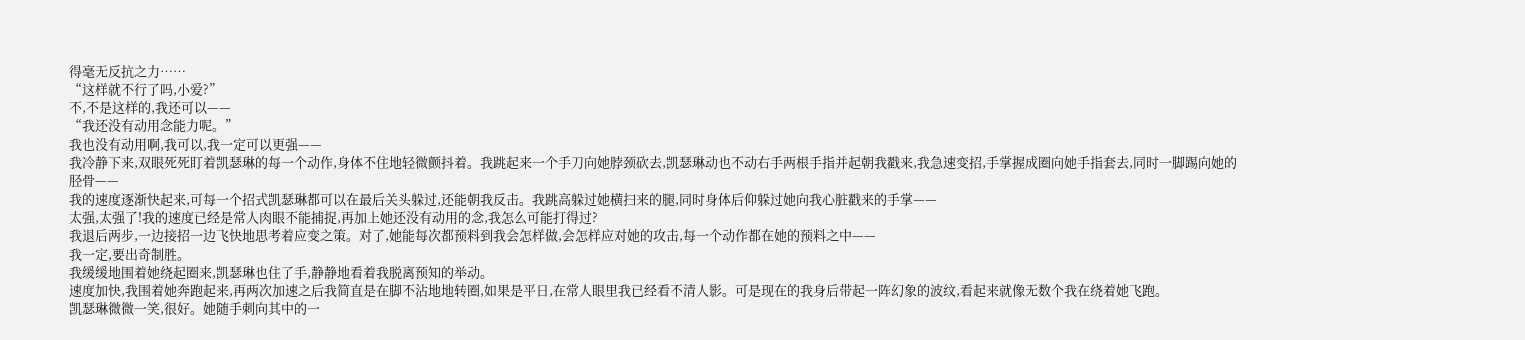得毫无反抗之力……
“这样就不行了吗,小爱?”
不,不是这样的,我还可以——
“我还没有动用念能力呢。”
我也没有动用啊,我可以,我一定可以更强——
我冷静下来,双眼死死盯着凯瑟琳的每一个动作,身体不住地轻微颤抖着。我跳起来一个手刀向她脖颈砍去,凯瑟琳动也不动右手两根手指并起朝我戳来,我急速变招,手掌握成圈向她手指套去,同时一脚踢向她的胫骨——
我的速度逐渐快起来,可每一个招式凯瑟琳都可以在最后关头躲过,还能朝我反击。我跳高躲过她横扫来的腿,同时身体后仰躲过她向我心脏戳来的手掌——
太强,太强了!我的速度已经是常人肉眼不能捕捉,再加上她还没有动用的念,我怎么可能打得过?
我退后两步,一边接招一边飞快地思考着应变之策。对了,她能每次都预料到我会怎样做,会怎样应对她的攻击,每一个动作都在她的预料之中——
我一定,要出奇制胜。
我缓缓地围着她绕起圈来,凯瑟琳也住了手,静静地看着我脱离预知的举动。
速度加快,我围着她奔跑起来,再两次加速之后我简直是在脚不沾地地转圈,如果是平日,在常人眼里我已经看不清人影。可是现在的我身后带起一阵幻象的波纹,看起来就像无数个我在绕着她飞跑。
凯瑟琳微微一笑,很好。她随手刺向其中的一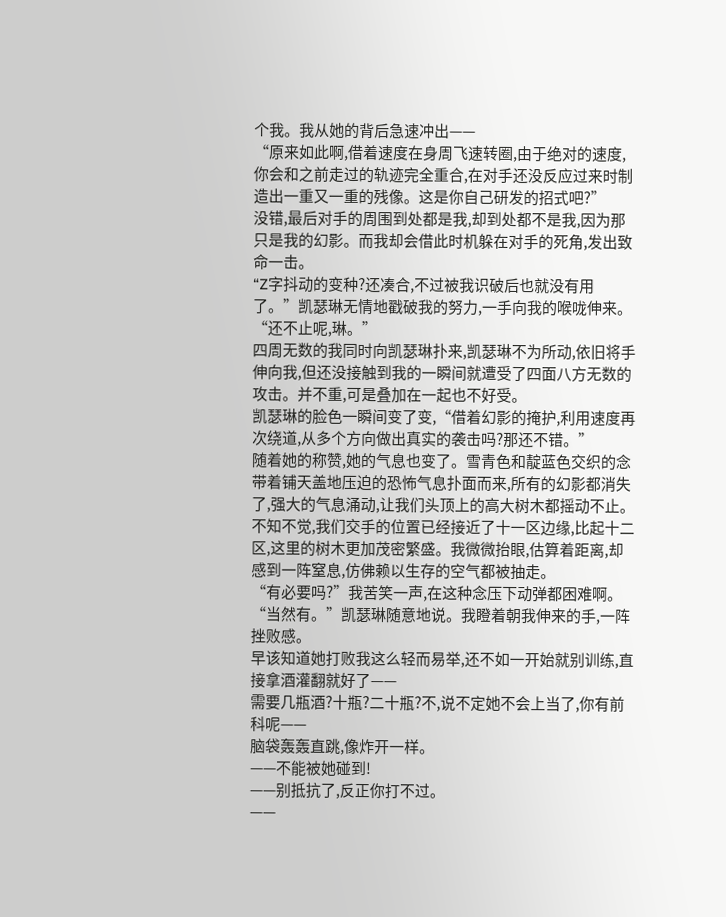个我。我从她的背后急速冲出——
“原来如此啊,借着速度在身周飞速转圈,由于绝对的速度,你会和之前走过的轨迹完全重合,在对手还没反应过来时制造出一重又一重的残像。这是你自己研发的招式吧?”
没错,最后对手的周围到处都是我,却到处都不是我,因为那只是我的幻影。而我却会借此时机躲在对手的死角,发出致命一击。
“Z字抖动的变种?还凑合,不过被我识破后也就没有用了。”凯瑟琳无情地戳破我的努力,一手向我的喉咙伸来。
“还不止呢,琳。”
四周无数的我同时向凯瑟琳扑来,凯瑟琳不为所动,依旧将手伸向我,但还没接触到我的一瞬间就遭受了四面八方无数的攻击。并不重,可是叠加在一起也不好受。
凯瑟琳的脸色一瞬间变了变,“借着幻影的掩护,利用速度再次绕道,从多个方向做出真实的袭击吗?那还不错。”
随着她的称赞,她的气息也变了。雪青色和靛蓝色交织的念带着铺天盖地压迫的恐怖气息扑面而来,所有的幻影都消失了,强大的气息涌动,让我们头顶上的高大树木都摇动不止。不知不觉,我们交手的位置已经接近了十一区边缘,比起十二区,这里的树木更加茂密繁盛。我微微抬眼,估算着距离,却感到一阵窒息,仿佛赖以生存的空气都被抽走。
“有必要吗?”我苦笑一声,在这种念压下动弹都困难啊。
“当然有。”凯瑟琳随意地说。我瞪着朝我伸来的手,一阵挫败感。
早该知道她打败我这么轻而易举,还不如一开始就别训练,直接拿酒灌翻就好了——
需要几瓶酒?十瓶?二十瓶?不,说不定她不会上当了,你有前科呢——
脑袋轰轰直跳,像炸开一样。
——不能被她碰到!
——别抵抗了,反正你打不过。
——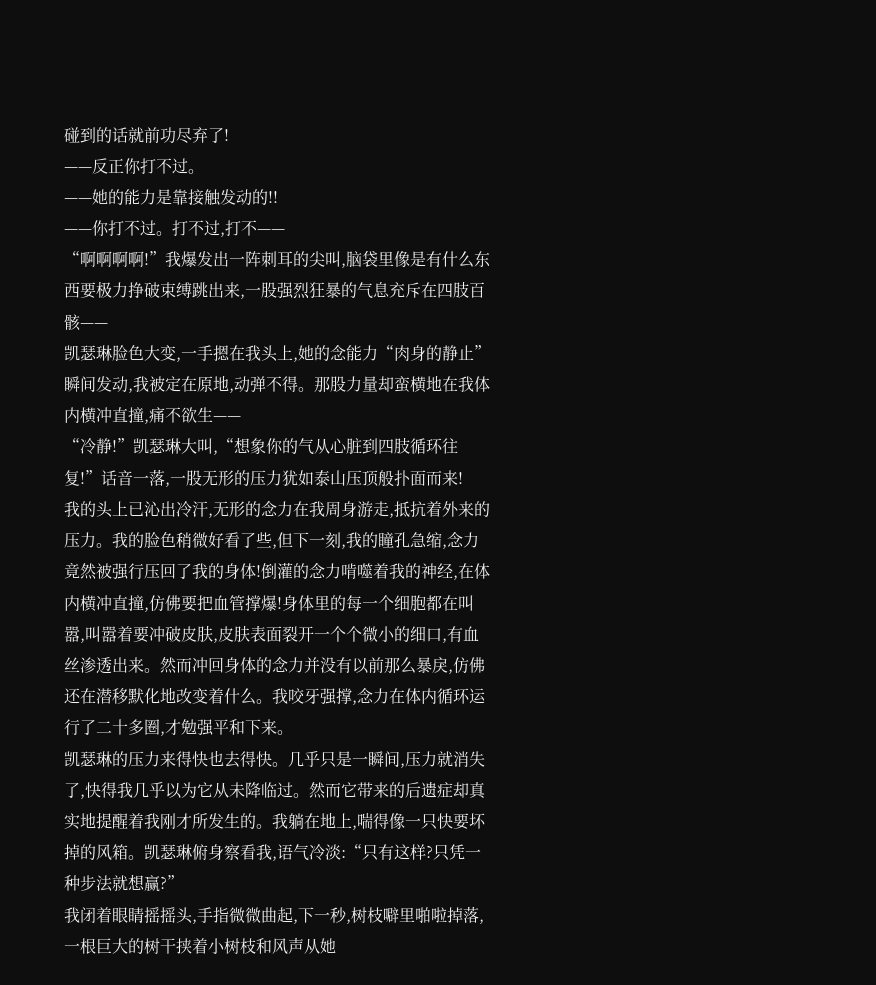碰到的话就前功尽弃了!
——反正你打不过。
——她的能力是靠接触发动的!!
——你打不过。打不过,打不——
“啊啊啊啊!”我爆发出一阵刺耳的尖叫,脑袋里像是有什么东西要极力挣破束缚跳出来,一股强烈狂暴的气息充斥在四肢百骸——
凯瑟琳脸色大变,一手摁在我头上,她的念能力“肉身的静止”瞬间发动,我被定在原地,动弹不得。那股力量却蛮横地在我体内横冲直撞,痛不欲生——
“冷静!”凯瑟琳大叫,“想象你的气从心脏到四肢循环往复!”话音一落,一股无形的压力犹如泰山压顶般扑面而来!
我的头上已沁出冷汗,无形的念力在我周身游走,抵抗着外来的压力。我的脸色稍微好看了些,但下一刻,我的瞳孔急缩,念力竟然被强行压回了我的身体!倒灌的念力啃噬着我的神经,在体内横冲直撞,仿佛要把血管撑爆!身体里的每一个细胞都在叫嚣,叫嚣着要冲破皮肤,皮肤表面裂开一个个微小的细口,有血丝渗透出来。然而冲回身体的念力并没有以前那么暴戾,仿佛还在潜移默化地改变着什么。我咬牙强撑,念力在体内循环运行了二十多圈,才勉强平和下来。
凯瑟琳的压力来得快也去得快。几乎只是一瞬间,压力就消失了,快得我几乎以为它从未降临过。然而它带来的后遗症却真实地提醒着我刚才所发生的。我躺在地上,喘得像一只快要坏掉的风箱。凯瑟琳俯身察看我,语气冷淡:“只有这样?只凭一种步法就想赢?”
我闭着眼睛摇摇头,手指微微曲起,下一秒,树枝噼里啪啦掉落,一根巨大的树干挟着小树枝和风声从她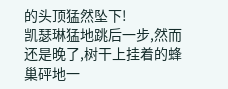的头顶猛然坠下!
凯瑟琳猛地跳后一步,然而还是晚了,树干上挂着的蜂巢砰地一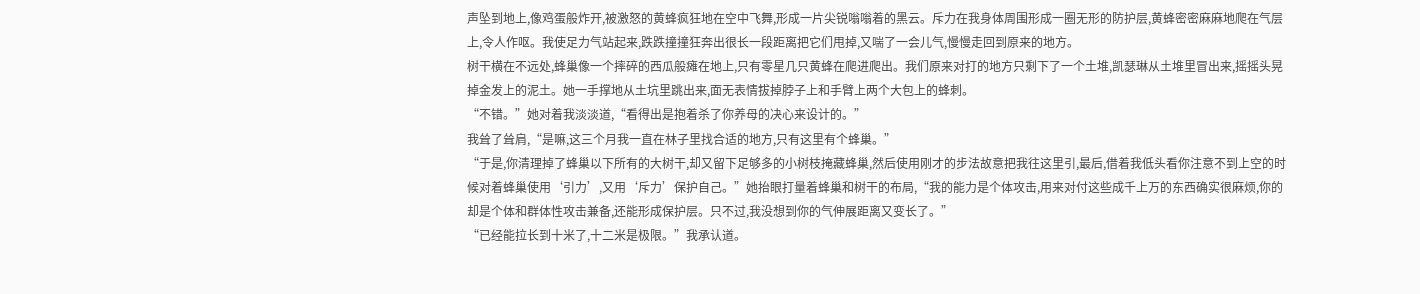声坠到地上,像鸡蛋般炸开,被激怒的黄蜂疯狂地在空中飞舞,形成一片尖锐嗡嗡着的黑云。斥力在我身体周围形成一圈无形的防护层,黄蜂密密麻麻地爬在气层上,令人作呕。我使足力气站起来,跌跌撞撞狂奔出很长一段距离把它们甩掉,又喘了一会儿气,慢慢走回到原来的地方。
树干横在不远处,蜂巢像一个摔碎的西瓜般瘫在地上,只有零星几只黄蜂在爬进爬出。我们原来对打的地方只剩下了一个土堆,凯瑟琳从土堆里冒出来,摇摇头晃掉金发上的泥土。她一手撑地从土坑里跳出来,面无表情拔掉脖子上和手臂上两个大包上的蜂刺。
“不错。”她对着我淡淡道,“看得出是抱着杀了你养母的决心来设计的。”
我耸了耸肩,“是嘛,这三个月我一直在林子里找合适的地方,只有这里有个蜂巢。”
“于是,你清理掉了蜂巢以下所有的大树干,却又留下足够多的小树枝掩藏蜂巢,然后使用刚才的步法故意把我往这里引,最后,借着我低头看你注意不到上空的时候对着蜂巢使用‘引力’,又用‘斥力’保护自己。”她抬眼打量着蜂巢和树干的布局,“我的能力是个体攻击,用来对付这些成千上万的东西确实很麻烦,你的却是个体和群体性攻击兼备,还能形成保护层。只不过,我没想到你的气伸展距离又变长了。”
“已经能拉长到十米了,十二米是极限。”我承认道。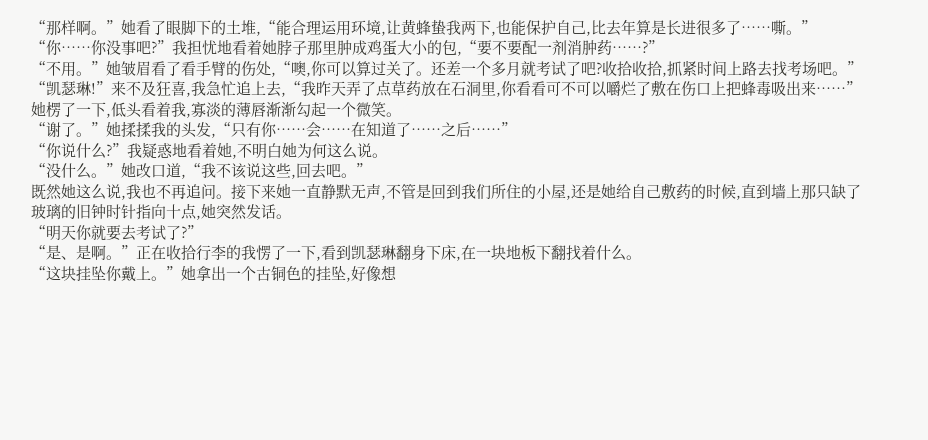“那样啊。”她看了眼脚下的土堆,“能合理运用环境,让黄蜂蛰我两下,也能保护自己,比去年算是长进很多了……嘶。”
“你……你没事吧?”我担忧地看着她脖子那里肿成鸡蛋大小的包,“要不要配一剂消肿药……?”
“不用。”她皱眉看了看手臂的伤处,“噢,你可以算过关了。还差一个多月就考试了吧?收拾收拾,抓紧时间上路去找考场吧。”
“凯瑟琳!”来不及狂喜,我急忙追上去,“我昨天弄了点草药放在石洞里,你看看可不可以嚼烂了敷在伤口上把蜂毒吸出来……”
她楞了一下,低头看着我,寡淡的薄唇渐渐勾起一个微笑。
“谢了。”她揉揉我的头发,“只有你……会……在知道了……之后……”
“你说什么?”我疑惑地看着她,不明白她为何这么说。
“没什么。”她改口道,“我不该说这些,回去吧。”
既然她这么说,我也不再追问。接下来她一直静默无声,不管是回到我们所住的小屋,还是她给自己敷药的时候,直到墙上那只缺了玻璃的旧钟时针指向十点,她突然发话。
“明天你就要去考试了?”
“是、是啊。”正在收拾行李的我愣了一下,看到凯瑟琳翻身下床,在一块地板下翻找着什么。
“这块挂坠你戴上。”她拿出一个古铜色的挂坠,好像想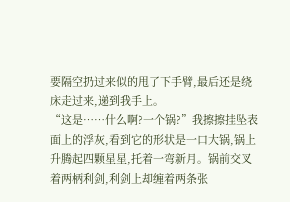要隔空扔过来似的甩了下手臂,最后还是绕床走过来,递到我手上。
“这是……什么啊?一个锅?”我擦擦挂坠表面上的浮灰,看到它的形状是一口大锅,锅上升腾起四颗星星,托着一弯新月。锅前交叉着两柄利剑,利剑上却缠着两条张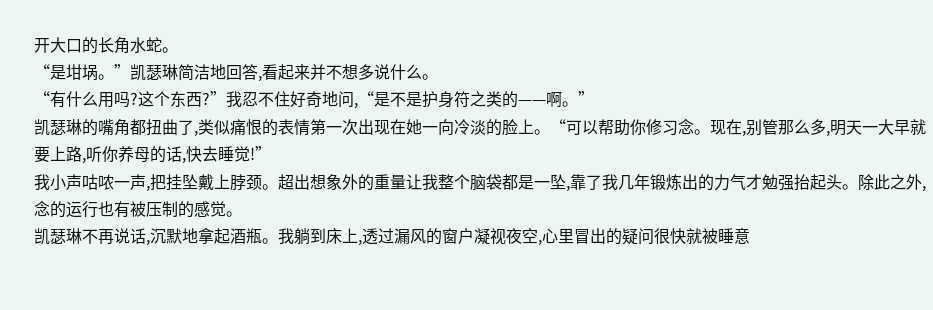开大口的长角水蛇。
“是坩埚。”凯瑟琳简洁地回答,看起来并不想多说什么。
“有什么用吗?这个东西?”我忍不住好奇地问,“是不是护身符之类的——啊。”
凯瑟琳的嘴角都扭曲了,类似痛恨的表情第一次出现在她一向冷淡的脸上。“可以帮助你修习念。现在,别管那么多,明天一大早就要上路,听你养母的话,快去睡觉!”
我小声咕哝一声,把挂坠戴上脖颈。超出想象外的重量让我整个脑袋都是一坠,靠了我几年锻炼出的力气才勉强抬起头。除此之外,念的运行也有被压制的感觉。
凯瑟琳不再说话,沉默地拿起酒瓶。我躺到床上,透过漏风的窗户凝视夜空,心里冒出的疑问很快就被睡意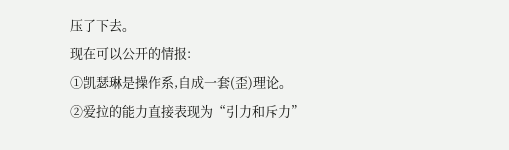压了下去。
现在可以公开的情报:
①凯瑟琳是操作系,自成一套(歪)理论。
②爱拉的能力直接表现为“引力和斥力”